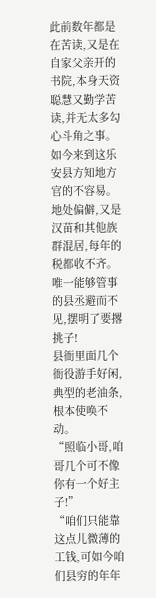此前数年都是在苦读,又是在自家父亲开的书院,本身天资聪慧又勤学苦读,并无太多勾心斗角之事。
如今来到这乐安县方知地方官的不容易。
地处偏僻,又是汉苗和其他族群混居,每年的税都收不齐。
唯一能够管事的县丞避而不见,摆明了要撂挑子!
县衙里面几个衙役游手好闲,典型的老油条,根本使唤不动。
“照临小哥,咱哥几个可不像你有一个好主子!”
“咱们只能靠这点儿微薄的工钱,可如今咱们县穷的年年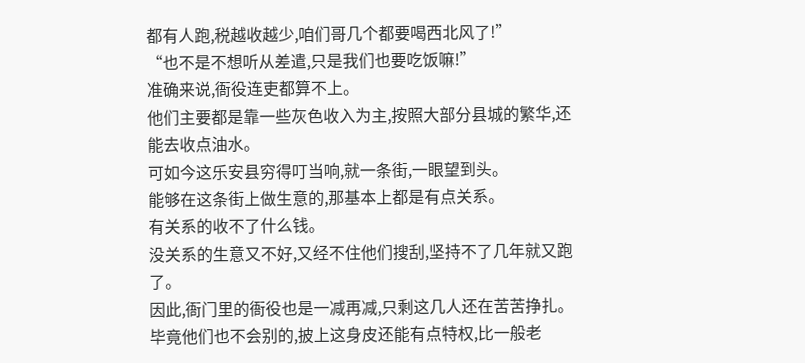都有人跑,税越收越少,咱们哥几个都要喝西北风了!”
“也不是不想听从差遣,只是我们也要吃饭嘛!”
准确来说,衙役连吏都算不上。
他们主要都是靠一些灰色收入为主,按照大部分县城的繁华,还能去收点油水。
可如今这乐安县穷得叮当响,就一条街,一眼望到头。
能够在这条街上做生意的,那基本上都是有点关系。
有关系的收不了什么钱。
没关系的生意又不好,又经不住他们搜刮,坚持不了几年就又跑了。
因此,衙门里的衙役也是一减再减,只剩这几人还在苦苦挣扎。
毕竟他们也不会别的,披上这身皮还能有点特权,比一般老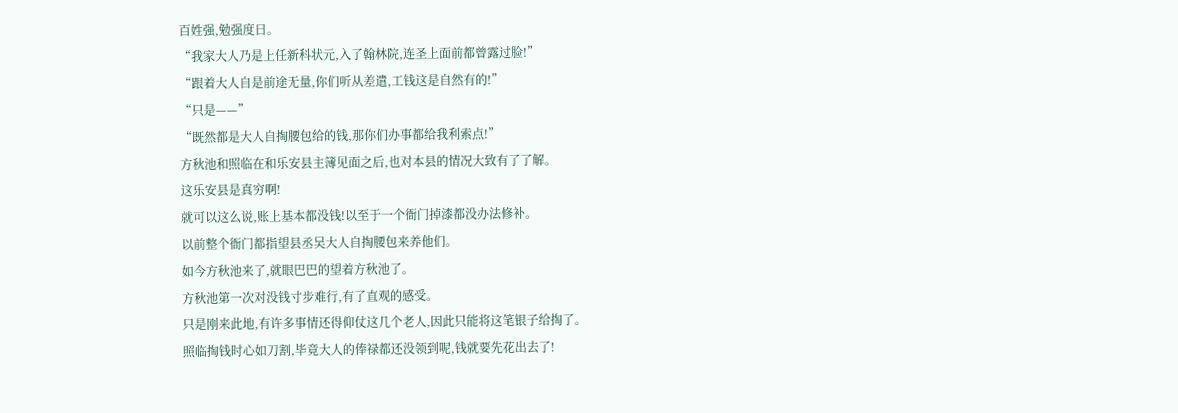百姓强,勉强度日。
“我家大人乃是上任新科状元,入了翰林院,连圣上面前都曾露过脸!”
“跟着大人自是前途无量,你们听从差遣,工钱这是自然有的!”
“只是——”
“既然都是大人自掏腰包给的钱,那你们办事都给我利索点!”
方秋池和照临在和乐安县主簿见面之后,也对本县的情况大致有了了解。
这乐安县是真穷啊!
就可以这么说,账上基本都没钱!以至于一个衙门掉漆都没办法修补。
以前整个衙门都指望县丞吴大人自掏腰包来养他们。
如今方秋池来了,就眼巴巴的望着方秋池了。
方秋池第一次对没钱寸步难行,有了直观的感受。
只是刚来此地,有许多事情还得仰仗这几个老人,因此只能将这笔银子给掏了。
照临掏钱时心如刀割,毕竟大人的俸禄都还没领到呢,钱就要先花出去了!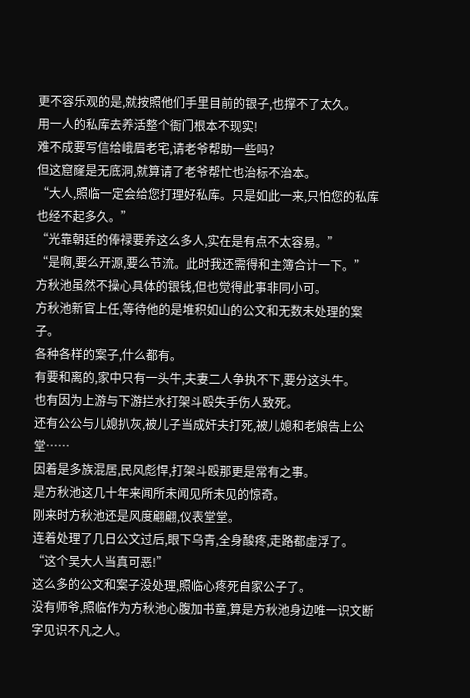更不容乐观的是,就按照他们手里目前的银子,也撑不了太久。
用一人的私库去养活整个衙门根本不现实!
难不成要写信给峨眉老宅,请老爷帮助一些吗?
但这窟窿是无底洞,就算请了老爷帮忙也治标不治本。
“大人,照临一定会给您打理好私库。只是如此一来,只怕您的私库也经不起多久。”
“光靠朝廷的俸禄要养这么多人,实在是有点不太容易。”
“是啊,要么开源,要么节流。此时我还需得和主簿合计一下。”
方秋池虽然不操心具体的银钱,但也觉得此事非同小可。
方秋池新官上任,等待他的是堆积如山的公文和无数未处理的案子。
各种各样的案子,什么都有。
有要和离的,家中只有一头牛,夫妻二人争执不下,要分这头牛。
也有因为上游与下游拦水打架斗殴失手伤人致死。
还有公公与儿媳扒灰,被儿子当成奸夫打死,被儿媳和老娘告上公堂……
因着是多族混居,民风彪悍,打架斗殴那更是常有之事。
是方秋池这几十年来闻所未闻见所未见的惊奇。
刚来时方秋池还是风度翩翩,仪表堂堂。
连着处理了几日公文过后,眼下乌青,全身酸疼,走路都虚浮了。
“这个吴大人当真可恶!”
这么多的公文和案子没处理,照临心疼死自家公子了。
没有师爷,照临作为方秋池心腹加书童,算是方秋池身边唯一识文断字见识不凡之人。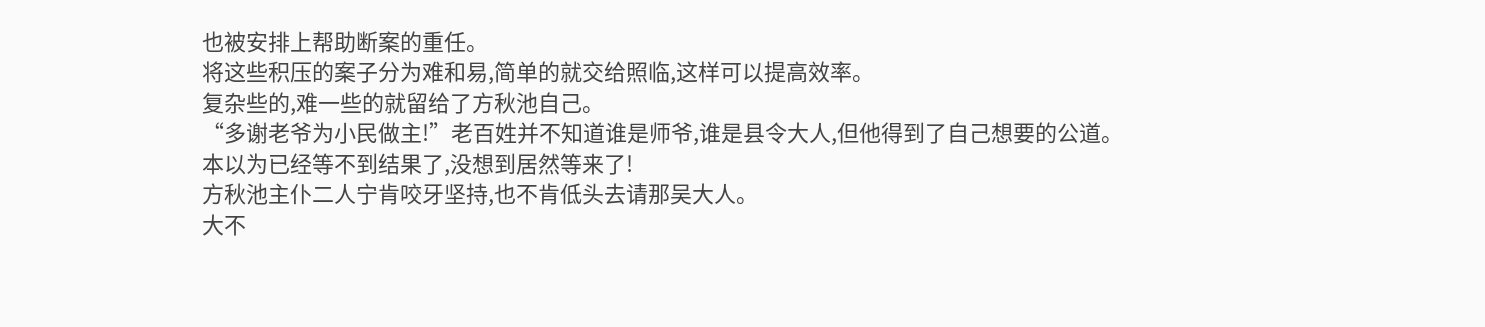也被安排上帮助断案的重任。
将这些积压的案子分为难和易,简单的就交给照临,这样可以提高效率。
复杂些的,难一些的就留给了方秋池自己。
“多谢老爷为小民做主!”老百姓并不知道谁是师爷,谁是县令大人,但他得到了自己想要的公道。
本以为已经等不到结果了,没想到居然等来了!
方秋池主仆二人宁肯咬牙坚持,也不肯低头去请那吴大人。
大不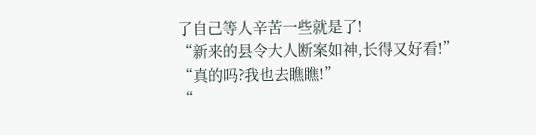了自己等人辛苦一些就是了!
“新来的县令大人断案如神,长得又好看!”
“真的吗?我也去瞧瞧!”
“